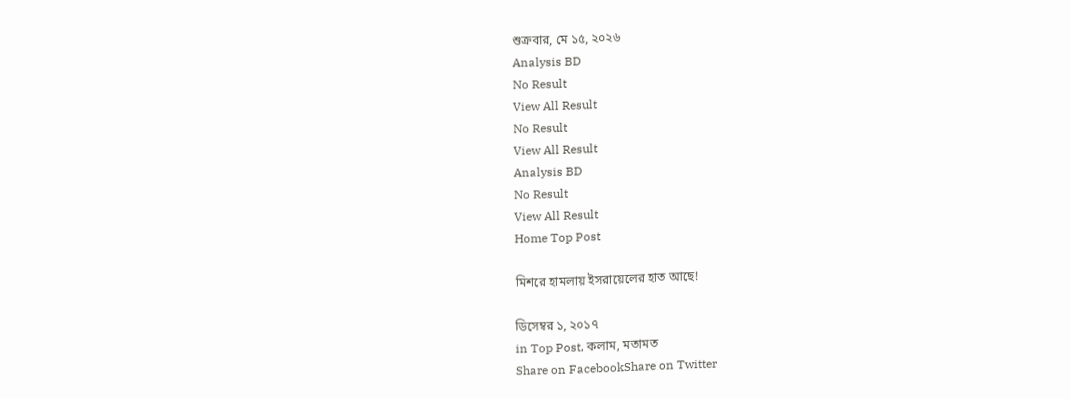শুক্রবার, মে ১৫, ২০২৬
Analysis BD
No Result
View All Result
No Result
View All Result
Analysis BD
No Result
View All Result
Home Top Post

মিশরে হামলায় ইসরায়েলের হাত আছে!

ডিসেম্বর ১, ২০১৭
in Top Post, কলাম, মতামত
Share on FacebookShare on Twitter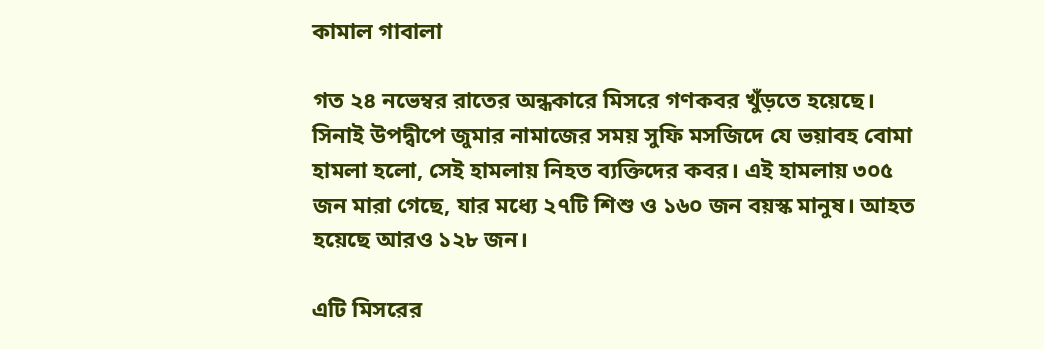কামাল গাবালা

গত ২৪ নভেম্বর রাতের অন্ধকারে মিসরে গণকবর খুঁড়তে হয়েছে। সিনাই উপদ্বীপে জুমার নামাজের সময় সুফি মসজিদে যে ভয়াবহ বোমা হামলা হলো, সেই হামলায় নিহত ব্যক্তিদের কবর। এই হামলায় ৩০৫ জন মারা গেছে, যার মধ্যে ২৭টি শিশু ও ১৬০ জন বয়স্ক মানুষ। আহত হয়েছে আরও ১২৮ জন।

এটি মিসরের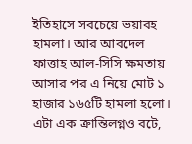ইতিহাসে সবচেয়ে ভয়াবহ হামলা। আর আবদেল ফাত্তাহ আল-সিসি ক্ষমতায় আসার পর এ নিয়ে মোট ১ হাজার ১৬৫টি হামলা হলো। এটা এক ক্রান্তিলগ্নও বটে,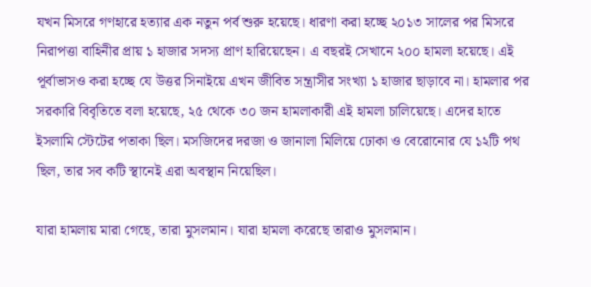যখন মিসরে গণহারে হত্যার এক নতুন পর্ব শুরু হয়েছে। ধারণা করা হচ্ছে ২০১৩ সালের পর মিসরে নিরাপত্তা বাহিনীর প্রায় ১ হাজার সদস্য প্রাণ হারিয়েছেন। এ বছরই সেখানে ২০০ হামলা হয়েছে। এই পূর্বাভাসও করা হচ্ছে যে উত্তর সিনাইয়ে এখন জীবিত সন্ত্রাসীর সংখ্যা ১ হাজার ছাড়াবে না। হামলার পর সরকারি বিবৃতিতে বলা হয়েছে, ২৫ থেকে ৩০ জন হামলাকারী এই হামলা চালিয়েছে। এদের হাতে ইসলামি স্টেটের পতাকা ছিল। মসজিদের দরজা ও জানালা মিলিয়ে ঢোকা ও বেরোনোর যে ১২টি পথ ছিল, তার সব কটি স্থানেই এরা অবস্থান নিয়েছিল।

যারা হামলায় মারা গেছে, তারা মুসলমান। যারা হামলা করেছে তারাও মুসলমান।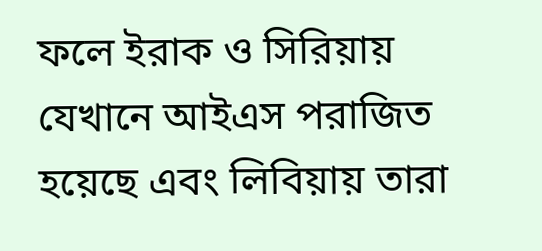ফলে ইরাক ও সিরিয়ায় যেখানে আইএস পরাজিত হয়েছে এবং লিবিয়ায় তারা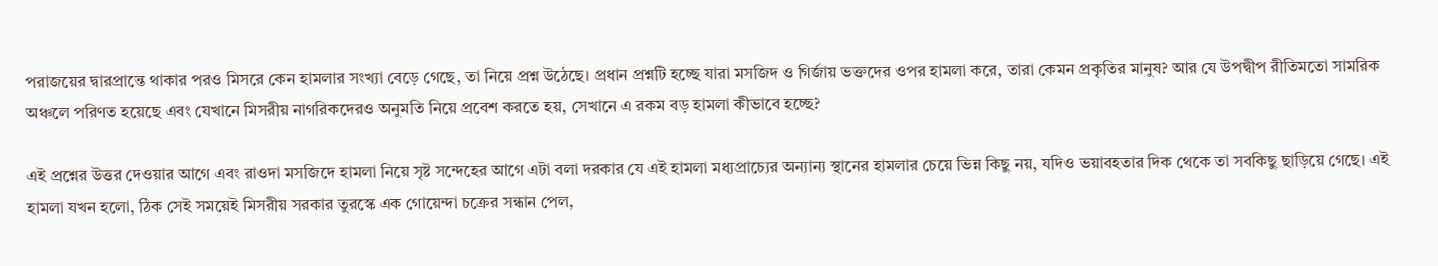পরাজয়ের দ্বারপ্রান্তে থাকার পরও মিসরে কেন হামলার সংখ্যা বেড়ে গেছে, তা নিয়ে প্রশ্ন উঠেছে। প্রধান প্রশ্নটি হচ্ছে যারা মসজিদ ও গির্জায় ভক্তদের ওপর হামলা করে, তারা কেমন প্রকৃতির মানুষ? আর যে উপদ্বীপ রীতিমতো সামরিক অঞ্চলে পরিণত হয়েছে এবং যেখানে মিসরীয় নাগরিকদেরও অনুমতি নিয়ে প্রবেশ করতে হয়, সেখানে এ রকম বড় হামলা কীভাবে হচ্ছে?

এই প্রশ্নের উত্তর দেওয়ার আগে এবং রাওদা মসজিদে হামলা নিয়ে সৃষ্ট সন্দেহের আগে এটা বলা দরকার যে এই হামলা মধ্যপ্রাচ্যের অন্যান্য স্থানের হামলার চেয়ে ভিন্ন কিছু নয়, যদিও ভয়াবহতার দিক থেকে তা সবকিছু ছাড়িয়ে গেছে। এই হামলা যখন হলো, ঠিক সেই সময়েই মিসরীয় সরকার তুরস্কে এক গোয়েন্দা চক্রের সন্ধান পেল,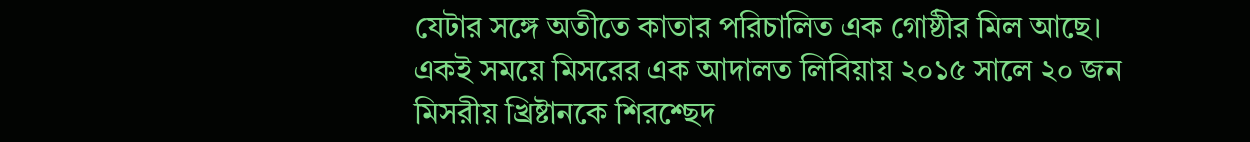যেটার সঙ্গে অতীতে কাতার পরিচালিত এক গোষ্ঠীর মিল আছে। একই সময়ে মিসরের এক আদালত লিবিয়ায় ২০১৫ সালে ২০ জন মিসরীয় খ্রিষ্টানকে শিরশ্ছেদ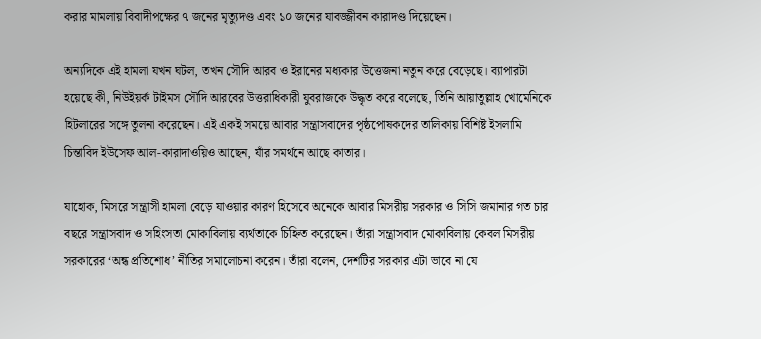করার মামলায় বিবাদীপক্ষের ৭ জনের মৃত্যুদণ্ড এবং ১০ জনের যাবজ্জীবন কারাদণ্ড দিয়েছেন।

অন্যদিকে এই হামলা যখন ঘটল, তখন সৌদি আরব ও ইরানের মধ্যকার উত্তেজনা নতুন করে বেড়েছে। ব্যাপারটা হয়েছে কী, নিউইয়র্ক টাইমস সৌদি আরবের উত্তরাধিকারী যুবরাজকে উদ্ধৃত করে বলেছে, তিনি আয়াতুল্লাহ খোমেনিকে হিটলারের সঙ্গে তুলনা করেছেন। এই একই সময়ে আবার সন্ত্রাসবাদের পৃষ্ঠপোষকদের তালিকায় বিশিষ্ট ইসলামি চিন্তাবিদ ইউসেফ আল-কারাদাওয়িও আছেন, যাঁর সমর্থনে আছে কাতার।

যাহোক, মিসরে সন্ত্রাসী হামলা বেড়ে যাওয়ার কারণ হিসেবে অনেকে আবার মিসরীয় সরকার ও সিসি জমানার গত চার বছরে সন্ত্রাসবাদ ও সহিংসতা মোকাবিলায় ব্যর্থতাকে চিহ্নিত করেছেন। তাঁরা সন্ত্রাসবাদ মোকাবিলায় কেবল মিসরীয় সরকারের ‘অন্ধ প্রতিশোধ’ নীতির সমালোচনা করেন। তাঁরা বলেন, দেশটির সরকার এটা ভাবে না যে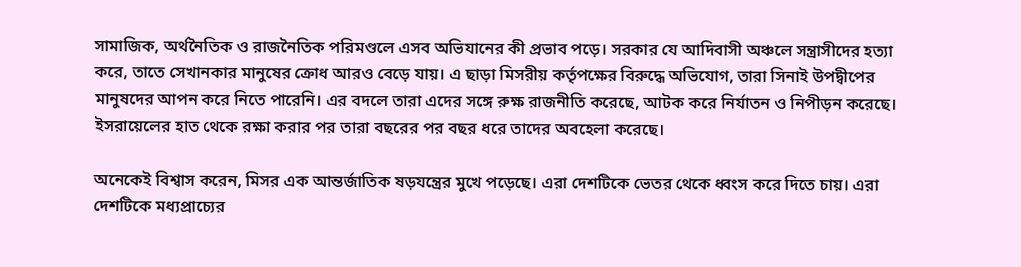সামাজিক, অর্থনৈতিক ও রাজনৈতিক পরিমণ্ডলে এসব অভিযানের কী প্রভাব পড়ে। সরকার যে আদিবাসী অঞ্চলে সন্ত্রাসীদের হত্যা করে, তাতে সেখানকার মানুষের ক্রোধ আরও বেড়ে যায়। এ ছাড়া মিসরীয় কর্তৃপক্ষের বিরুদ্ধে অভিযোগ, তারা সিনাই উপদ্বীপের মানুষদের আপন করে নিতে পারেনি। এর বদলে তারা এদের সঙ্গে রুক্ষ রাজনীতি করেছে, আটক করে নির্যাতন ও নিপীড়ন করেছে। ইসরায়েলের হাত থেকে রক্ষা করার পর তারা বছরের পর বছর ধরে তাদের অবহেলা করেছে।

অনেকেই বিশ্বাস করেন, মিসর এক আন্তর্জাতিক ষড়যন্ত্রের মুখে পড়েছে। এরা দেশটিকে ভেতর থেকে ধ্বংস করে দিতে চায়। এরা দেশটিকে মধ্যপ্রাচ্যের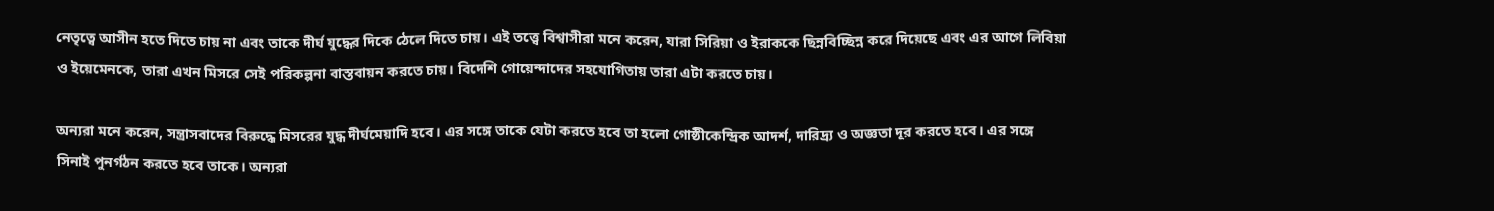নেতৃত্বে আসীন হতে দিতে চায় না এবং তাকে দীর্ঘ যুদ্ধের দিকে ঠেলে দিতে চায়। এই তত্ত্বে বিশ্বাসীরা মনে করেন, যারা সিরিয়া ও ইরাককে ছিন্নবিচ্ছিন্ন করে দিয়েছে এবং এর আগে লিবিয়া ও ইয়েমেনকে, তারা এখন মিসরে সেই পরিকল্পনা বাস্তবায়ন করতে চায়। বিদেশি গোয়েন্দাদের সহযোগিতায় তারা এটা করতে চায়।

অন্যরা মনে করেন, সন্ত্রাসবাদের বিরুদ্ধে মিসরের যুদ্ধ দীর্ঘমেয়াদি হবে। এর সঙ্গে তাকে যেটা করতে হবে তা হলো গোষ্ঠীকেন্দ্রিক আদর্শ, দারিদ্র্য ও অজ্ঞতা দূর করতে হবে। এর সঙ্গে সিনাই পুনর্গঠন করতে হবে তাকে। অন্যরা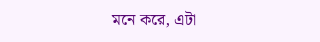মনে করে, এটা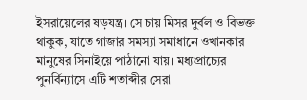ইসরায়েলের ষড়যন্ত্র। সে চায় মিসর দুর্বল ও বিভক্ত থাকুক, যাতে গাজার সমস্যা সমাধানে ওখানকার মানুষের সিনাইয়ে পাঠানো যায়। মধ্যপ্রাচ্যের পুনর্বিন্যাসে এটি শতাব্দীর সেরা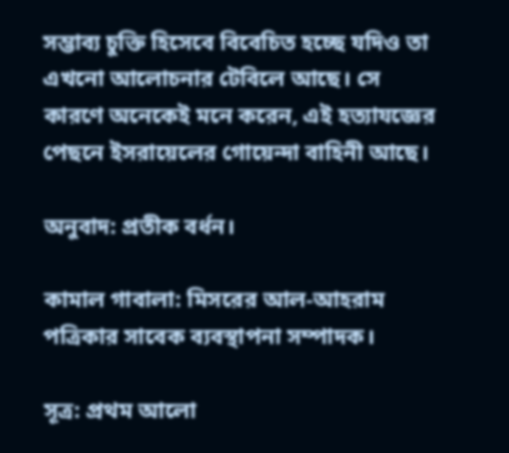সম্ভাব্য চুক্তি হিসেবে বিবেচিত হচ্ছে যদিও তা এখনো আলোচনার টেবিলে আছে। সে কারণে অনেকেই মনে করেন, এই হত্যাযজ্ঞের পেছনে ইসরায়েলের গোয়েন্দা বাহিনী আছে।

অনুবাদ: প্রতীক বর্ধন।

কামাল গাবালা: মিসরের আল-আহরাম পত্রিকার সাবেক ব্যবস্থাপনা সম্পাদক।

সূত্র: প্রথম আলো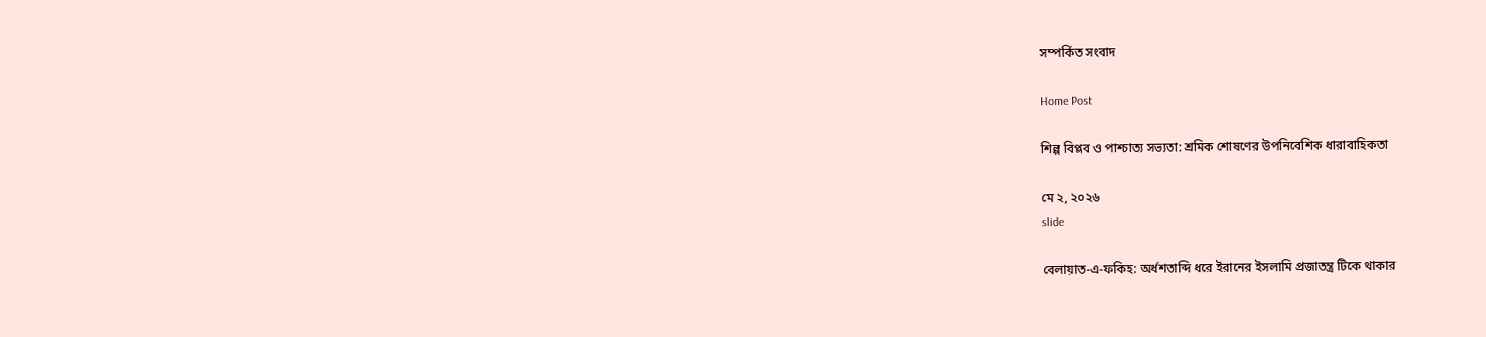সম্পর্কিত সংবাদ

Home Post

শিল্প বিপ্লব ও পাশ্চাত্য সভ্যতা: শ্রমিক শোষণের উপনিবেশিক ধারাবাহিকতা

মে ২, ২০২৬
slide

বেলায়াত-এ-ফকিহ: অর্ধশতাব্দি ধরে ইরানের ইসলামি প্রজাতন্ত্র টিকে থাকার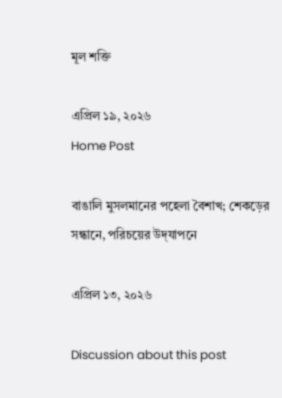মূল শক্তি

এপ্রিল ১৯, ২০২৬
Home Post

বাঙালি মুসলমানের পহেলা বৈশাখ; শেকড়ের সন্ধানে, পরিচয়ের উদ্‌যাপনে

এপ্রিল ১৩, ২০২৬

Discussion about this post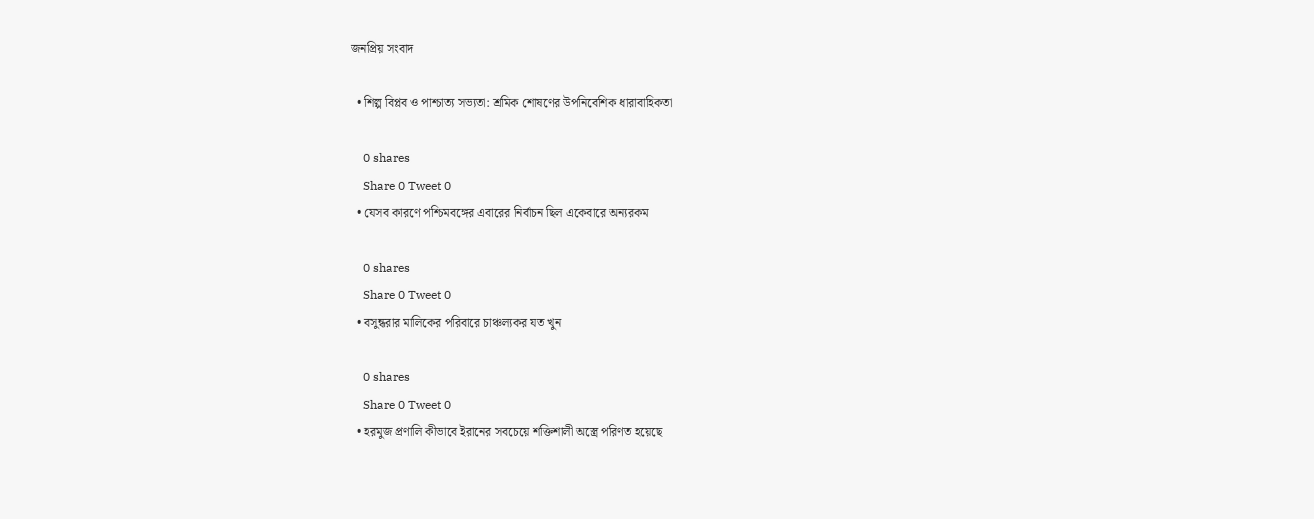জনপ্রিয় সংবাদ

  • শিল্প বিপ্লব ও পাশ্চাত্য সভ্যতা: শ্রমিক শোষণের উপনিবেশিক ধারাবাহিকতা

    0 shares
    Share 0 Tweet 0
  • যেসব কারণে পশ্চিমবঙ্গের এবারের নির্বাচন ছিল একেবারে অন্যরকম

    0 shares
    Share 0 Tweet 0
  • বসুন্ধরার মালিকের পরিবারে চাঞ্চল্যকর যত খুন

    0 shares
    Share 0 Tweet 0
  • হরমুজ প্রণালি কীভাবে ইরানের সবচেয়ে শক্তিশালী অস্ত্রে পরিণত হয়েছে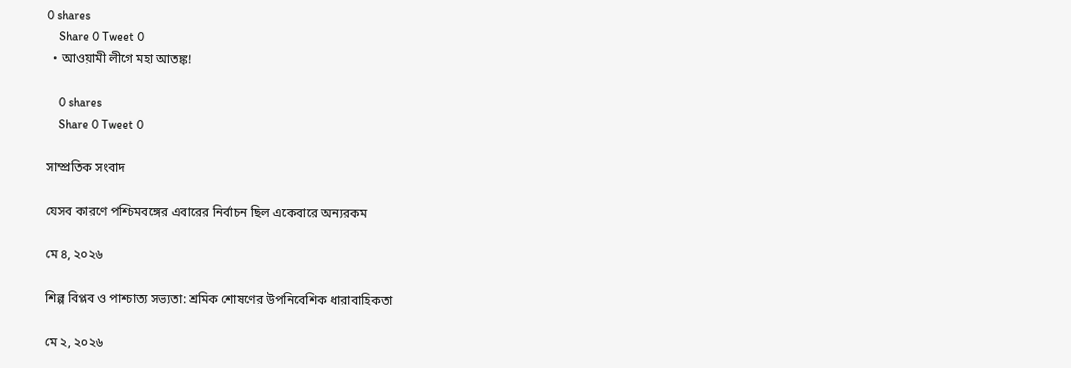0 shares
    Share 0 Tweet 0
  • আওয়ামী লীগে মহা আতঙ্ক!

    0 shares
    Share 0 Tweet 0

সাম্প্রতিক সংবাদ

যেসব কারণে পশ্চিমবঙ্গের এবারের নির্বাচন ছিল একেবারে অন্যরকম

মে ৪, ২০২৬

শিল্প বিপ্লব ও পাশ্চাত্য সভ্যতা: শ্রমিক শোষণের উপনিবেশিক ধারাবাহিকতা

মে ২, ২০২৬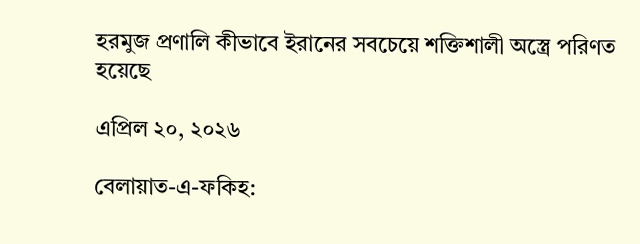হরমুজ প্রণালি কীভাবে ইরানের সবচেয়ে শক্তিশালী অস্ত্রে পরিণত হয়েছে

এপ্রিল ২০, ২০২৬

বেলায়াত-এ-ফকিহ: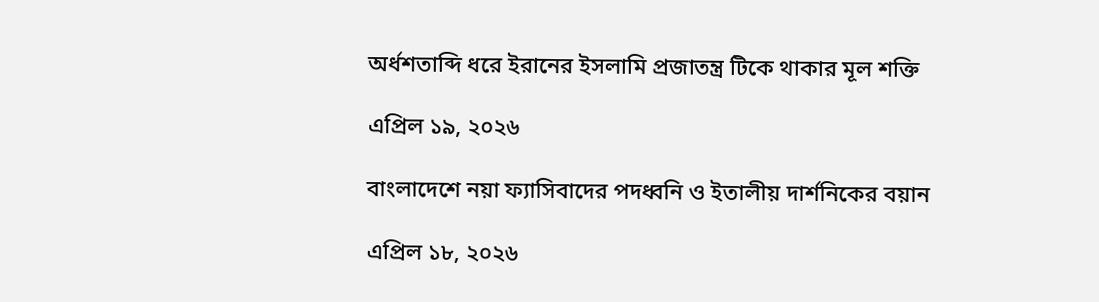অর্ধশতাব্দি ধরে ইরানের ইসলামি প্রজাতন্ত্র টিকে থাকার মূল শক্তি

এপ্রিল ১৯, ২০২৬

বাংলাদেশে নয়া ফ্যাসিবাদের পদধ্বনি ও ইতালীয় দার্শনিকের বয়ান

এপ্রিল ১৮, ২০২৬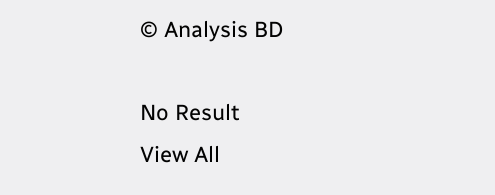© Analysis BD

No Result
View All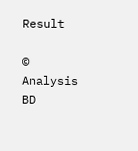Result

© Analysis BD